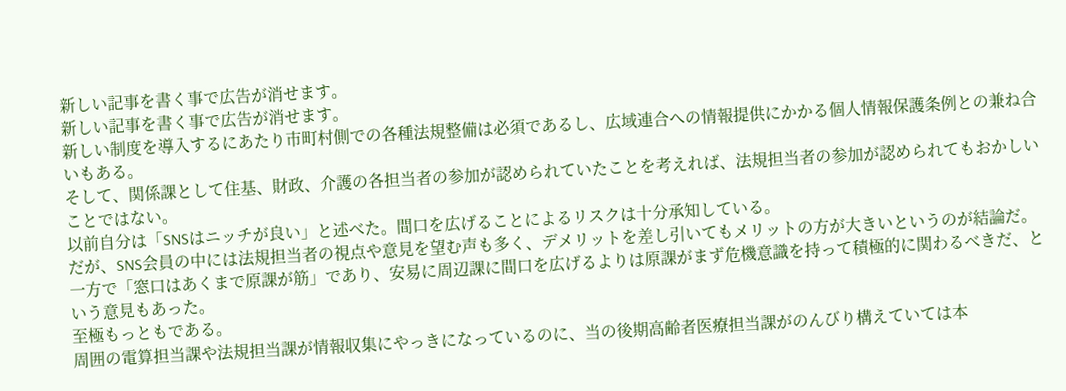新しい記事を書く事で広告が消せます。
新しい記事を書く事で広告が消せます。
新しい制度を導入するにあたり市町村側での各種法規整備は必須であるし、広域連合への情報提供にかかる個人情報保護条例との兼ね合いもある。
そして、関係課として住基、財政、介護の各担当者の参加が認められていたことを考えれば、法規担当者の参加が認められてもおかしいことではない。
以前自分は「SNSはニッチが良い」と述べた。間口を広げることによるリスクは十分承知している。
だが、SNS会員の中には法規担当者の視点や意見を望む声も多く、デメリットを差し引いてもメリットの方が大きいというのが結論だ。
一方で「窓口はあくまで原課が筋」であり、安易に周辺課に間口を広げるよりは原課がまず危機意識を持って積極的に関わるべきだ、という意見もあった。
至極もっともである。
周囲の電算担当課や法規担当課が情報収集にやっきになっているのに、当の後期高齢者医療担当課がのんびり構えていては本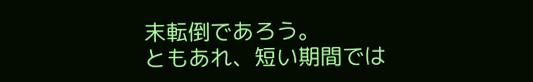末転倒であろう。
ともあれ、短い期間では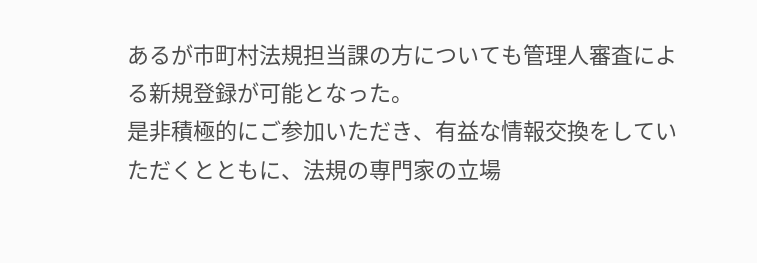あるが市町村法規担当課の方についても管理人審査による新規登録が可能となった。
是非積極的にご参加いただき、有益な情報交換をしていただくとともに、法規の専門家の立場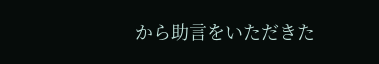から助言をいただきた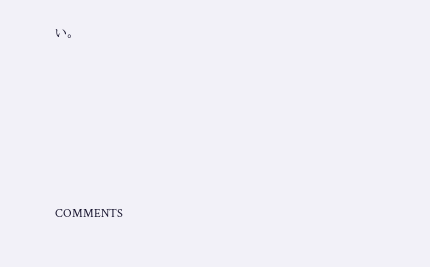い。









COMMENTS